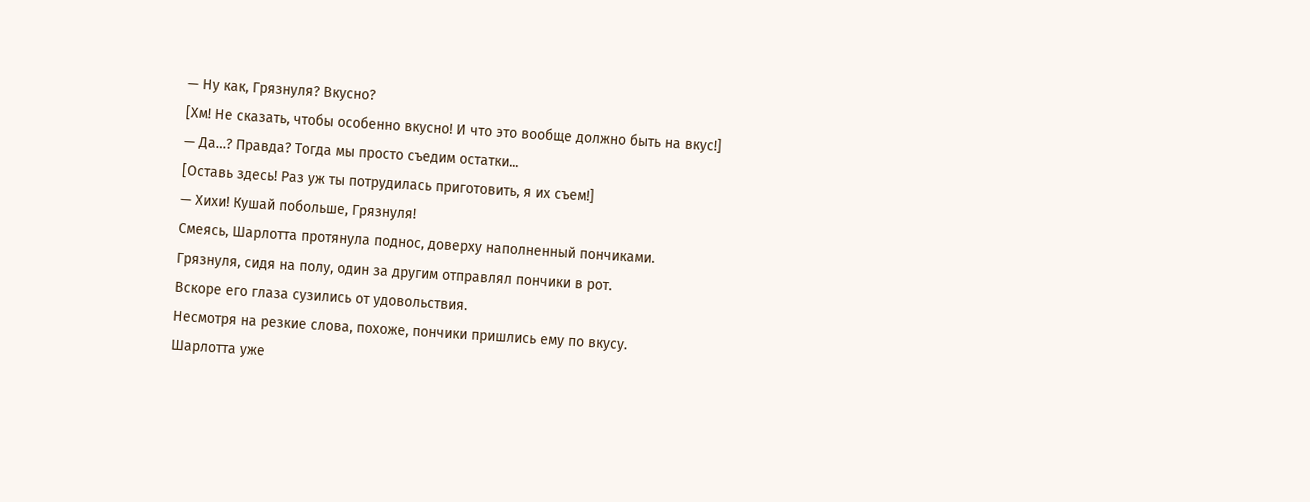— Ну как, Грязнуля? Вкусно?
[Хм! Не сказать, чтобы особенно вкусно! И что это вообще должно быть на вкус!]
— Да…? Правда? Тогда мы просто съедим остатки...
[Оставь здесь! Раз уж ты потрудилась приготовить, я их съем!]
— Хихи! Кушай побольше, Грязнуля!
Смеясь, Шарлотта протянула поднос, доверху наполненный пончиками.
Грязнуля, сидя на полу, один за другим отправлял пончики в рот.
Вскоре его глаза сузились от удовольствия.
Несмотря на резкие слова, похоже, пончики пришлись ему по вкусу.
Шарлотта уже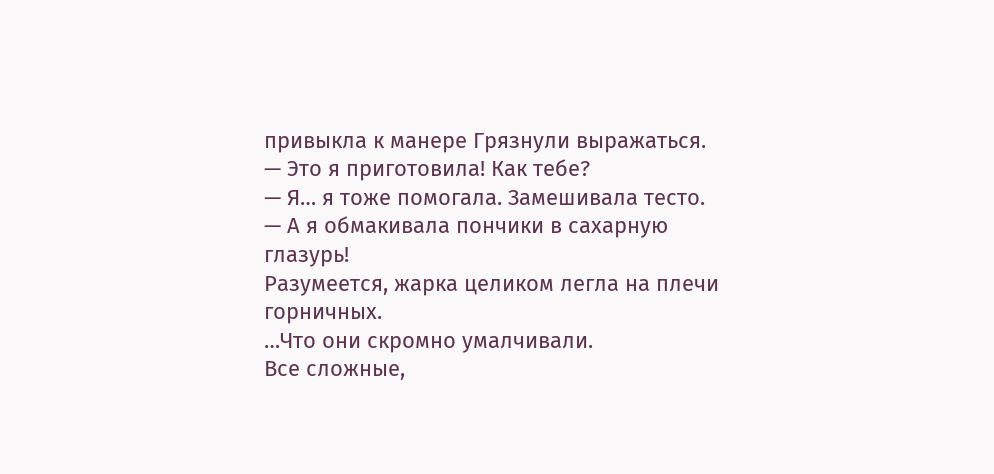привыкла к манере Грязнули выражаться.
— Это я приготовила! Как тебе?
— Я… я тоже помогала. Замешивала тесто.
— А я обмакивала пончики в сахарную глазурь!
Разумеется, жарка целиком легла на плечи горничных.
…Что они скромно умалчивали.
Все сложные,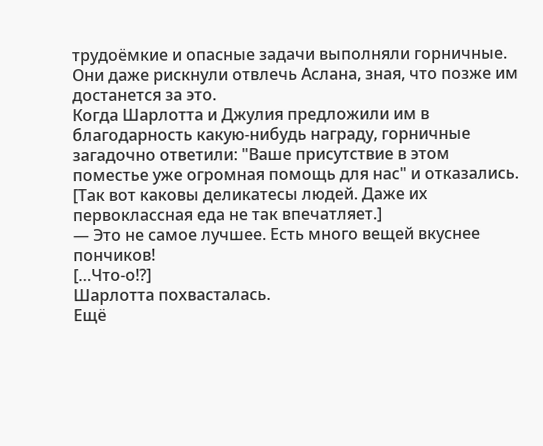трудоёмкие и опасные задачи выполняли горничные.
Они даже рискнули отвлечь Аслана, зная, что позже им достанется за это.
Когда Шарлотта и Джулия предложили им в благодарность какую-нибудь награду, горничные загадочно ответили: "Ваше присутствие в этом поместье уже огромная помощь для нас" и отказались.
[Так вот каковы деликатесы людей. Даже их первоклассная еда не так впечатляет.]
— Это не самое лучшее. Есть много вещей вкуснее пончиков!
[…Что-о!?]
Шарлотта похвасталась.
Ещё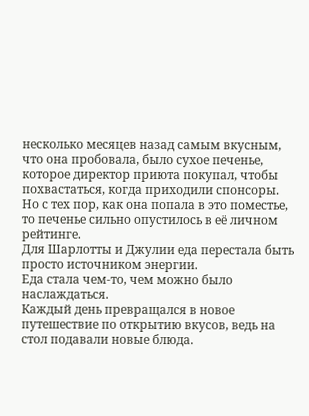несколько месяцев назад самым вкусным, что она пробовала, было сухое печенье, которое директор приюта покупал, чтобы похвастаться, когда приходили спонсоры.
Но с тех пор, как она попала в это поместье, то печенье сильно опустилось в её личном рейтинге.
Для Шарлотты и Джулии еда перестала быть просто источником энергии.
Еда стала чем-то, чем можно было наслаждаться.
Каждый день превращался в новое путешествие по открытию вкусов, ведь на стол подавали новые блюда.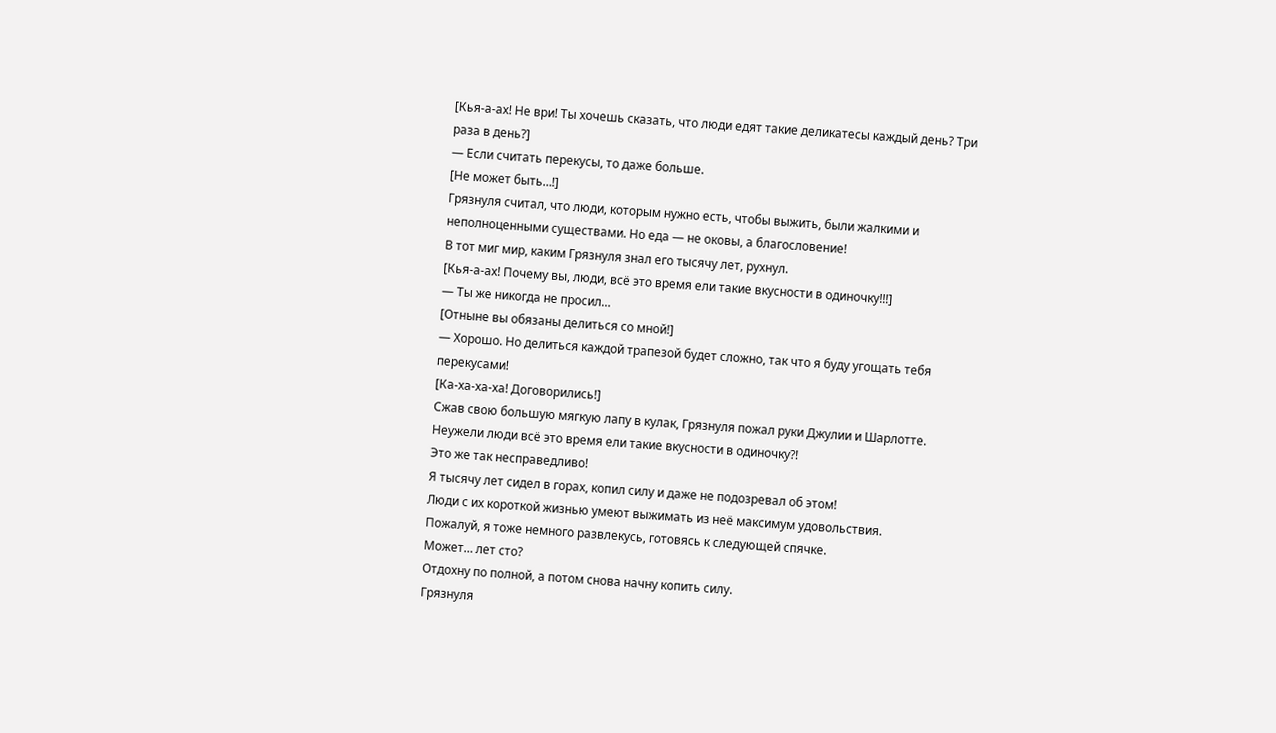[Кья-а-ах! Не ври! Ты хочешь сказать, что люди едят такие деликатесы каждый день? Три раза в день?]
— Если считать перекусы, то даже больше.
[Не может быть…!]
Грязнуля считал, что люди, которым нужно есть, чтобы выжить, были жалкими и неполноценными существами. Но еда — не оковы, а благословение!
В тот миг мир, каким Грязнуля знал его тысячу лет, рухнул.
[Кья-а-ах! Почему вы, люди, всё это время ели такие вкусности в одиночку!!!]
— Ты же никогда не просил…
[Отныне вы обязаны делиться со мной!]
— Хорошо. Но делиться каждой трапезой будет сложно, так что я буду угощать тебя перекусами!
[Ка-ха-ха-ха! Договорились!]
Сжав свою большую мягкую лапу в кулак, Грязнуля пожал руки Джулии и Шарлотте.
Неужели люди всё это время ели такие вкусности в одиночку?!
Это же так несправедливо!
Я тысячу лет сидел в горах, копил силу и даже не подозревал об этом!
Люди с их короткой жизнью умеют выжимать из неё максимум удовольствия.
Пожалуй, я тоже немного развлекусь, готовясь к следующей спячке.
Может… лет сто?
Отдохну по полной, а потом снова начну копить силу.
Грязнуля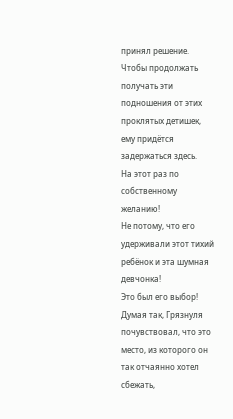принял решение.
Чтобы продолжать получать эти подношения от этих проклятых детишек, ему придётся задержаться здесь.
На этот раз по собственному желанию!
Не потому, что его удерживали этот тихий ребёнок и эта шумная девчонка!
Это был его выбор!
Думая так, Грязнуля почувствовал, что это место, из которого он так отчаянно хотел сбежать,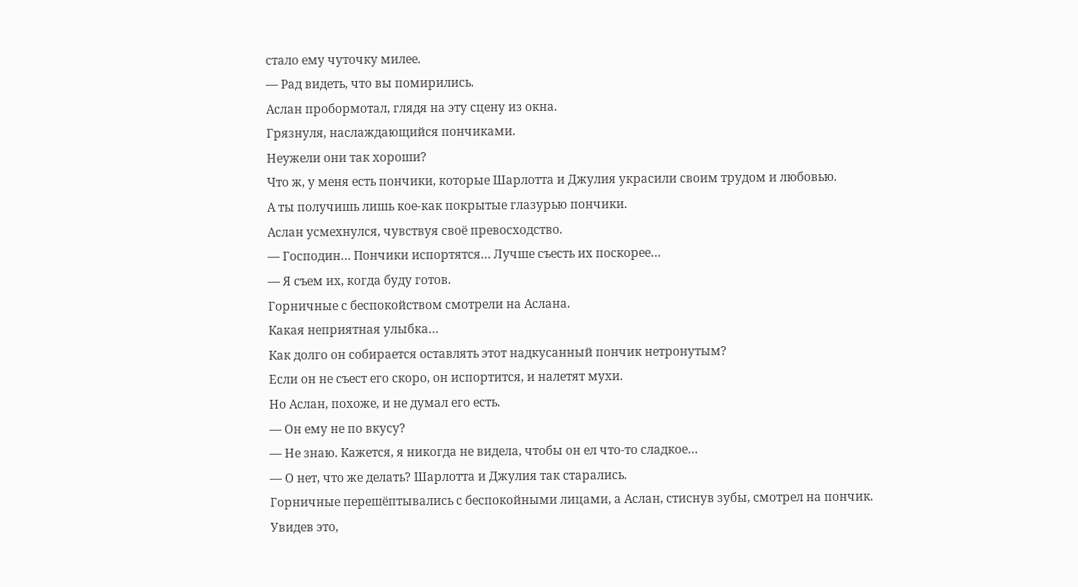стало ему чуточку милее.
— Рад видеть, что вы помирились.
Аслан пробормотал, глядя на эту сцену из окна.
Грязнуля, наслаждающийся пончиками.
Неужели они так хороши?
Что ж, у меня есть пончики, которые Шарлотта и Джулия украсили своим трудом и любовью.
А ты получишь лишь кое-как покрытые глазурью пончики.
Аслан усмехнулся, чувствуя своё превосходство.
— Господин… Пончики испортятся… Лучше съесть их поскорее…
— Я съем их, когда буду готов.
Горничные с беспокойством смотрели на Аслана.
Какая неприятная улыбка…
Как долго он собирается оставлять этот надкусанный пончик нетронутым?
Если он не съест его скоро, он испортится, и налетят мухи.
Но Аслан, похоже, и не думал его есть.
— Он ему не по вкусу?
— Не знаю. Кажется, я никогда не видела, чтобы он ел что-то сладкое…
— О нет, что же делать? Шарлотта и Джулия так старались.
Горничные перешёптывались с беспокойными лицами, а Аслан, стиснув зубы, смотрел на пончик.
Увидев это,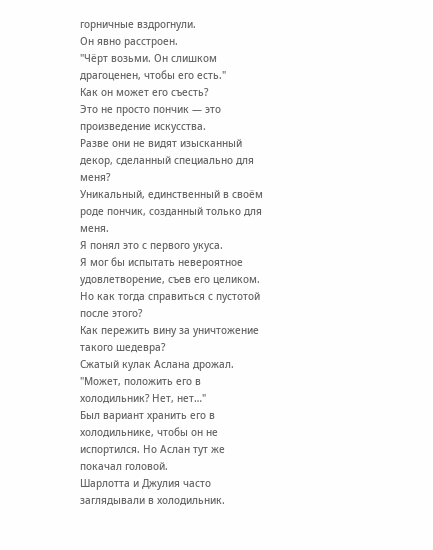горничные вздрогнули.
Он явно расстроен.
"Чёрт возьми. Он слишком драгоценен, чтобы его есть."
Как он может его съесть?
Это не просто пончик — это произведение искусства.
Разве они не видят изысканный декор, сделанный специально для меня?
Уникальный, единственный в своём роде пончик, созданный только для меня.
Я понял это с первого укуса.
Я мог бы испытать невероятное удовлетворение, съев его целиком.
Но как тогда справиться с пустотой после этого?
Как пережить вину за уничтожение такого шедевра?
Сжатый кулак Аслана дрожал.
"Может, положить его в холодильник? Нет, нет…"
Был вариант хранить его в холодильнике, чтобы он не испортился. Но Аслан тут же покачал головой.
Шарлотта и Джулия часто заглядывали в холодильник.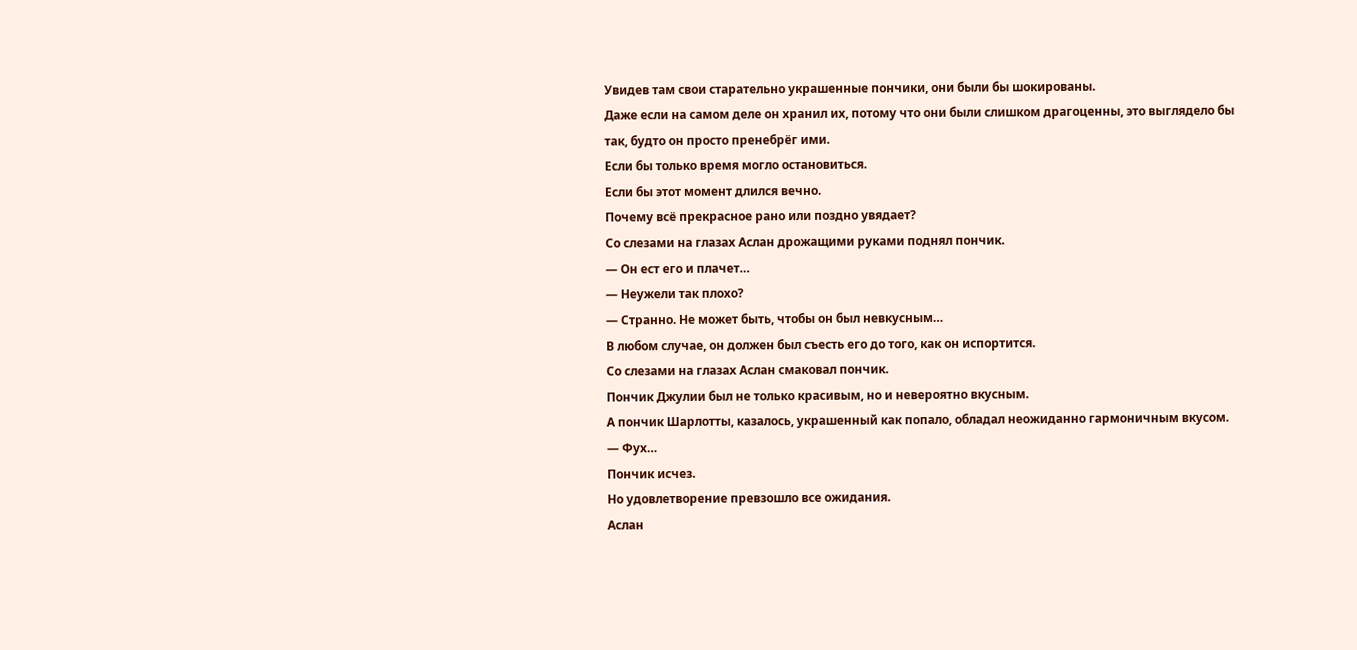Увидев там свои старательно украшенные пончики, они были бы шокированы.
Даже если на самом деле он хранил их, потому что они были слишком драгоценны, это выглядело бы так, будто он просто пренебрёг ими.
Если бы только время могло остановиться.
Если бы этот момент длился вечно.
Почему всё прекрасное рано или поздно увядает?
Со слезами на глазах Аслан дрожащими руками поднял пончик.
— Он ест его и плачет…
— Неужели так плохо?
— Странно. Не может быть, чтобы он был невкусным…
В любом случае, он должен был съесть его до того, как он испортится.
Со слезами на глазах Аслан смаковал пончик.
Пончик Джулии был не только красивым, но и невероятно вкусным.
А пончик Шарлотты, казалось, украшенный как попало, обладал неожиданно гармоничным вкусом.
— Фух…
Пончик исчез.
Но удовлетворение превзошло все ожидания.
Аслан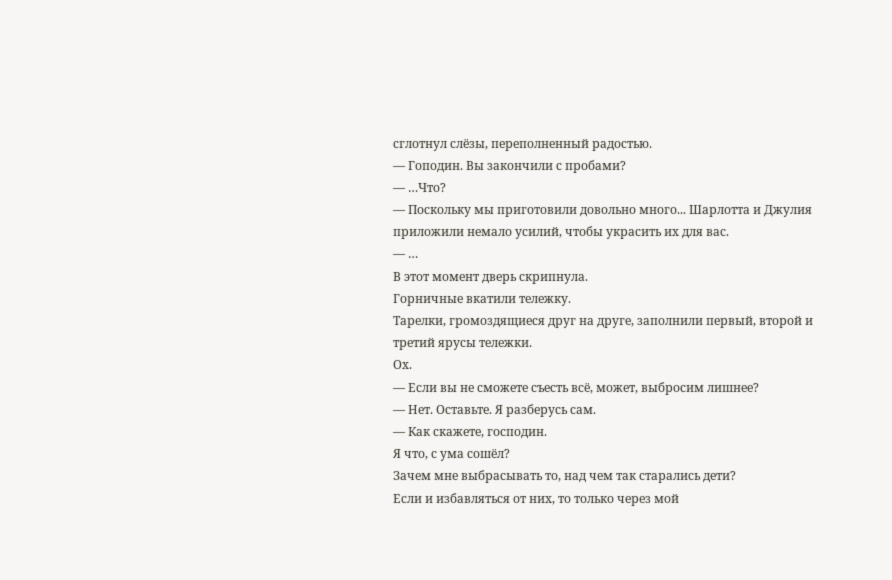сглотнул слёзы, переполненный радостью.
— Гоподин. Вы закончили с пробами?
— …Что?
— Поскольку мы приготовили довольно много... Шарлотта и Джулия приложили немало усилий, чтобы украсить их для вас.
— …
В этот момент дверь скрипнула.
Горничные вкатили тележку.
Тарелки, громоздящиеся друг на друге, заполнили первый, второй и третий ярусы тележки.
Ох.
— Если вы не сможете съесть всё, может, выбросим лишнее?
— Нет. Оставьте. Я разберусь сам.
— Как скажете, господин.
Я что, с ума сошёл?
Зачем мне выбрасывать то, над чем так старались дети?
Если и избавляться от них, то только через мой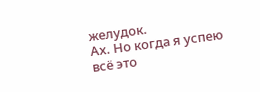желудок.
Ах. Но когда я успею всё это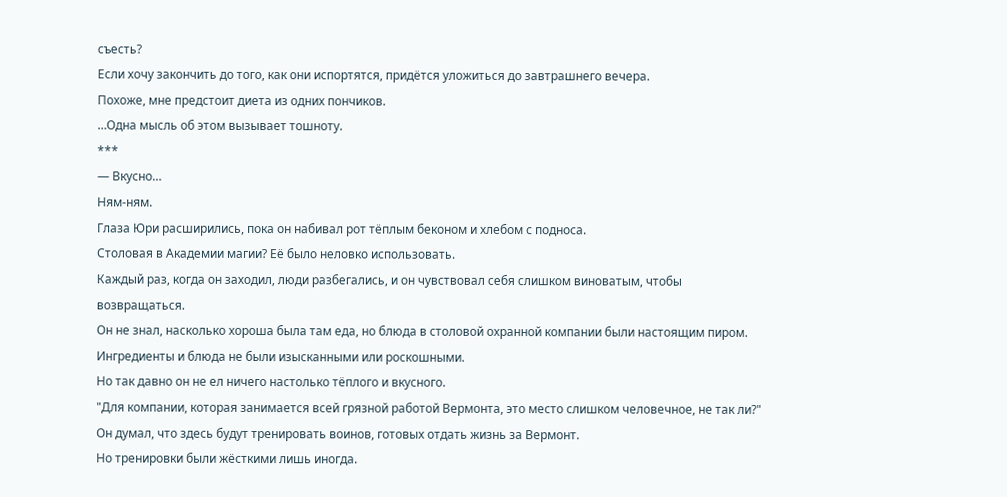съесть?
Если хочу закончить до того, как они испортятся, придётся уложиться до завтрашнего вечера.
Похоже, мне предстоит диета из одних пончиков.
…Одна мысль об этом вызывает тошноту.
***
— Вкусно…
Ням-ням.
Глаза Юри расширились, пока он набивал рот тёплым беконом и хлебом с подноса.
Столовая в Академии магии? Её было неловко использовать.
Каждый раз, когда он заходил, люди разбегались, и он чувствовал себя слишком виноватым, чтобы возвращаться.
Он не знал, насколько хороша была там еда, но блюда в столовой охранной компании были настоящим пиром.
Ингредиенты и блюда не были изысканными или роскошными.
Но так давно он не ел ничего настолько тёплого и вкусного.
"Для компании, которая занимается всей грязной работой Вермонта, это место слишком человечное, не так ли?"
Он думал, что здесь будут тренировать воинов, готовых отдать жизнь за Вермонт.
Но тренировки были жёсткими лишь иногда.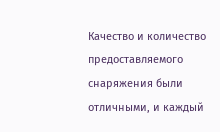Качество и количество предоставляемого снаряжения были отличными, и каждый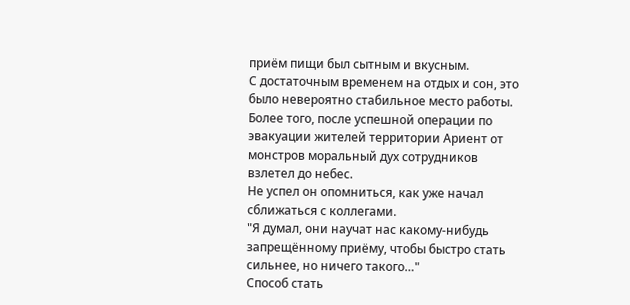приём пищи был сытным и вкусным.
С достаточным временем на отдых и сон, это было невероятно стабильное место работы.
Более того, после успешной операции по эвакуации жителей территории Ариент от монстров моральный дух сотрудников взлетел до небес.
Не успел он опомниться, как уже начал сближаться с коллегами.
"Я думал, они научат нас какому-нибудь запрещённому приёму, чтобы быстро стать сильнее, но ничего такого…"
Способ стать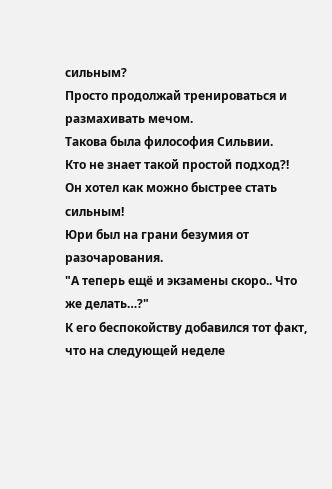сильным?
Просто продолжай тренироваться и размахивать мечом.
Такова была философия Сильвии.
Кто не знает такой простой подход?!
Он хотел как можно быстрее стать сильным!
Юри был на грани безумия от разочарования.
"А теперь ещё и экзамены скоро.. Что же делать…?"
К его беспокойству добавился тот факт, что на следующей неделе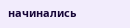начинались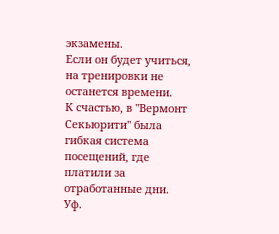экзамены.
Если он будет учиться, на тренировки не останется времени.
К счастью, в "Вермонт Секьюрити" была гибкая система посещений, где платили за отработанные дни.
Уф.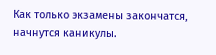Как только экзамены закончатся, начнутся каникулы.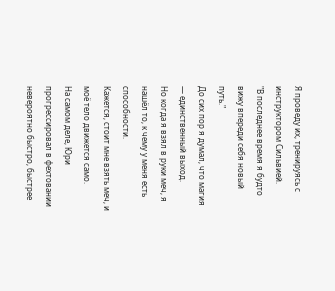Я проведу их, тренируясь с инструктором Сильвией.
"В последнее время я будто вижу впереди себя новый путь."
До сих пор я думал, что магия — единственный выход.
Но когда я взял в руки меч, я нашёл то, к чему у меня есть способности.
Кажется, стоит мне взять меч, и моё тело движется само.
На самом деле, Юри прогрессировал в фехтовании невероятно быстро, быстрее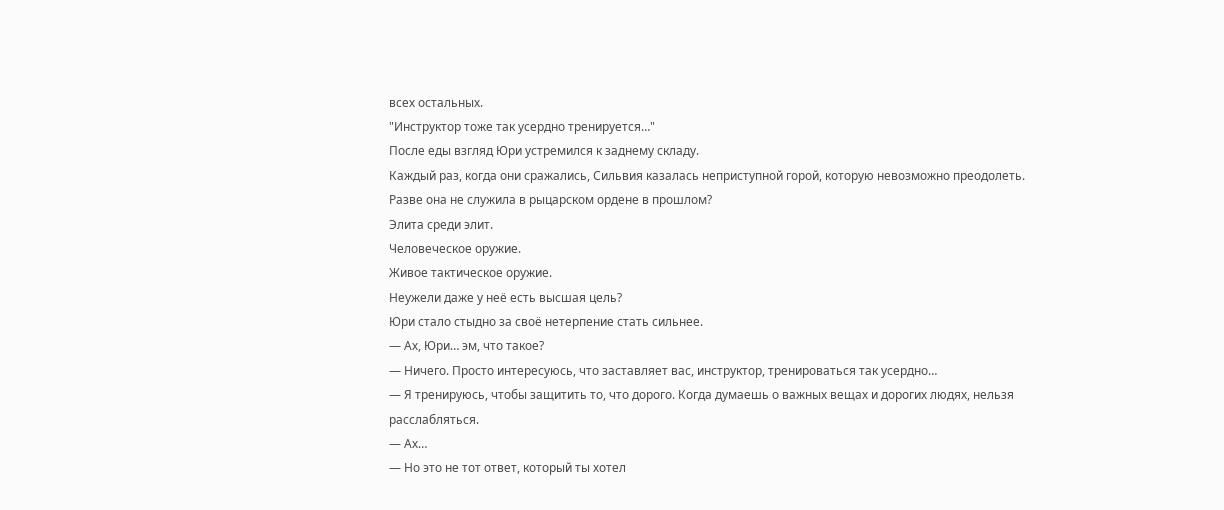всех остальных.
"Инструктор тоже так усердно тренируется…"
После еды взгляд Юри устремился к заднему складу.
Каждый раз, когда они сражались, Сильвия казалась неприступной горой, которую невозможно преодолеть.
Разве она не служила в рыцарском ордене в прошлом?
Элита среди элит.
Человеческое оружие.
Живое тактическое оружие.
Неужели даже у неё есть высшая цель?
Юри стало стыдно за своё нетерпение стать сильнее.
— Ах, Юри… эм, что такое?
— Ничего. Просто интересуюсь, что заставляет вас, инструктор, тренироваться так усердно…
— Я тренируюсь, чтобы защитить то, что дорого. Когда думаешь о важных вещах и дорогих людях, нельзя расслабляться.
— Ах…
— Но это не тот ответ, который ты хотел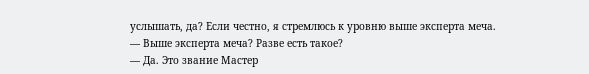услышать, да? Если честно, я стремлюсь к уровню выше эксперта меча.
— Выше эксперта меча? Разве есть такое?
— Да. Это звание Мастер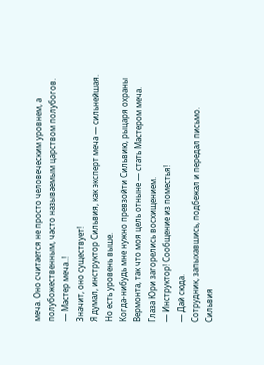меча. Оно считается не просто человеческим уровнем, а полубожественным, часто называемым царством полубогов.
— Мастер меча..!
Значит, оно существует!
Я думал, инструктор Сильвия, как эксперт меча — сильнейшая.
Но есть уровень выше.
Когда-нибудь мне нужно превзойти Сильвию, рыцаря охраны Вермонта, так что моя цель отныне — стать Мастером меча.
Глаза Юри загорелись восхищением.
— Инструктор! Сообщение из поместья!
— Дай сюда.
Сотрудник, запыхавшись, подбежал и передал письмо.
Сильвия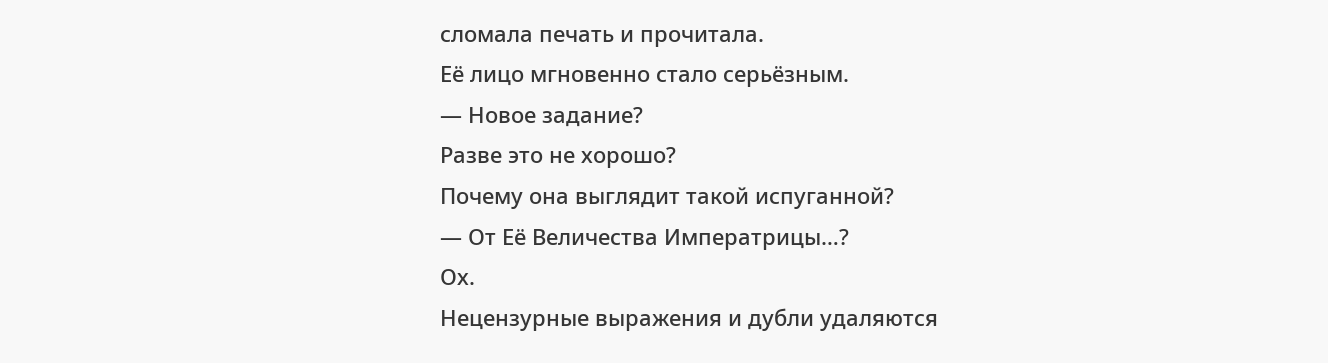сломала печать и прочитала.
Её лицо мгновенно стало серьёзным.
— Новое задание?
Разве это не хорошо?
Почему она выглядит такой испуганной?
— От Её Величества Императрицы…?
Ох.
Нецензурные выражения и дубли удаляются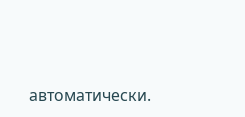автоматически.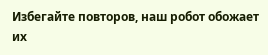Избегайте повторов, наш робот обожает их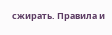сжирать. Правила и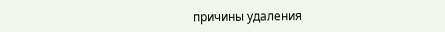причины удаления